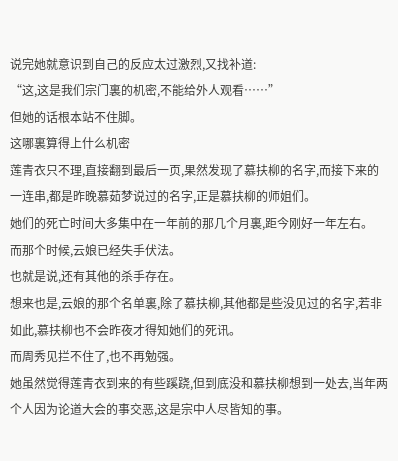说完她就意识到自己的反应太过激烈,又找补道:
“这,这是我们宗门裏的机密,不能给外人观看……”
但她的话根本站不住脚。
这哪裏算得上什么机密
莲青衣只不理,直接翻到最后一页,果然发现了慕扶柳的名字,而接下来的一连串,都是昨晚慕茹梦说过的名字,正是慕扶柳的师姐们。
她们的死亡时间大多集中在一年前的那几个月裏,距今刚好一年左右。
而那个时候,云娘已经失手伏法。
也就是说,还有其他的杀手存在。
想来也是,云娘的那个名单裏,除了慕扶柳,其他都是些没见过的名字,若非如此,慕扶柳也不会昨夜才得知她们的死讯。
而周秀见拦不住了,也不再勉强。
她虽然觉得莲青衣到来的有些蹊跷,但到底没和慕扶柳想到一处去,当年两个人因为论道大会的事交恶,这是宗中人尽皆知的事。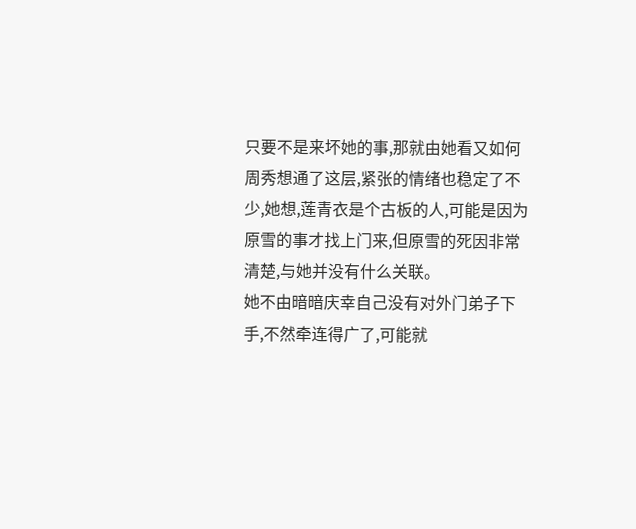只要不是来坏她的事,那就由她看又如何
周秀想通了这层,紧张的情绪也稳定了不少,她想,莲青衣是个古板的人,可能是因为原雪的事才找上门来,但原雪的死因非常清楚,与她并没有什么关联。
她不由暗暗庆幸自己没有对外门弟子下手,不然牵连得广了,可能就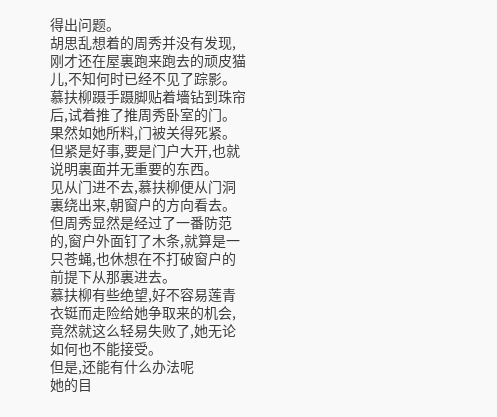得出问题。
胡思乱想着的周秀并没有发现,刚才还在屋裏跑来跑去的顽皮猫儿,不知何时已经不见了踪影。
慕扶柳蹑手蹑脚贴着墻钻到珠帘后,试着推了推周秀卧室的门。
果然如她所料,门被关得死紧。
但紧是好事,要是门户大开,也就说明裏面并无重要的东西。
见从门进不去,慕扶柳便从门洞裏绕出来,朝窗户的方向看去。
但周秀显然是经过了一番防范的,窗户外面钉了木条,就算是一只苍蝇,也休想在不打破窗户的前提下从那裏进去。
慕扶柳有些绝望,好不容易莲青衣铤而走险给她争取来的机会,竟然就这么轻易失败了,她无论如何也不能接受。
但是,还能有什么办法呢
她的目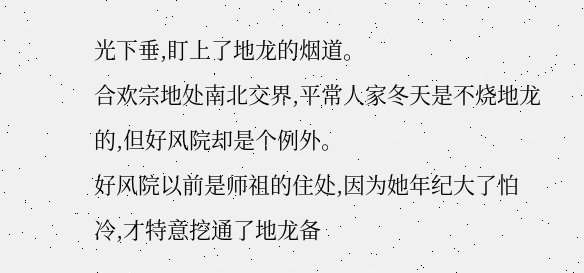光下垂,盯上了地龙的烟道。
合欢宗地处南北交界,平常人家冬天是不烧地龙的,但好风院却是个例外。
好风院以前是师祖的住处,因为她年纪大了怕冷,才特意挖通了地龙备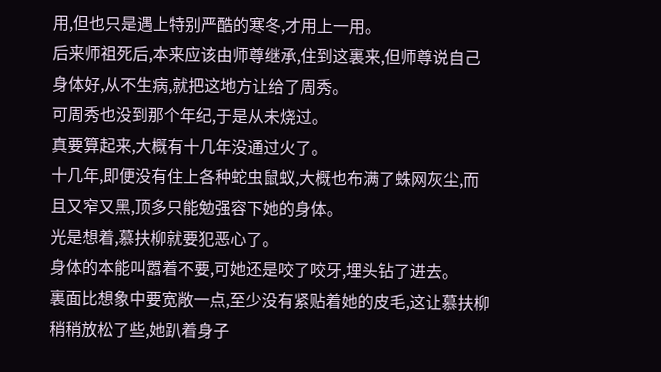用,但也只是遇上特别严酷的寒冬,才用上一用。
后来师祖死后,本来应该由师尊继承,住到这裏来,但师尊说自己身体好,从不生病,就把这地方让给了周秀。
可周秀也没到那个年纪,于是从未烧过。
真要算起来,大概有十几年没通过火了。
十几年,即便没有住上各种蛇虫鼠蚁,大概也布满了蛛网灰尘,而且又窄又黑,顶多只能勉强容下她的身体。
光是想着,慕扶柳就要犯恶心了。
身体的本能叫嚣着不要,可她还是咬了咬牙,埋头钻了进去。
裏面比想象中要宽敞一点,至少没有紧贴着她的皮毛,这让慕扶柳稍稍放松了些,她趴着身子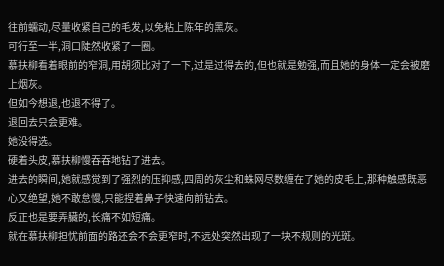往前蠕动,尽量收紧自己的毛发,以免粘上陈年的黑灰。
可行至一半,洞口陡然收紧了一圈。
慕扶柳看着眼前的窄洞,用胡须比对了一下,过是过得去的,但也就是勉强,而且她的身体一定会被磨上烟灰。
但如今想退,也退不得了。
退回去只会更难。
她没得选。
硬着头皮,慕扶柳慢吞吞地钻了进去。
进去的瞬间,她就感觉到了强烈的压抑感,四周的灰尘和蛛网尽数缠在了她的皮毛上,那种触感既恶心又绝望,她不敢怠慢,只能捏着鼻子快速向前钻去。
反正也是要弄臟的,长痛不如短痛。
就在慕扶柳担忧前面的路还会不会更窄时,不远处突然出现了一块不规则的光斑。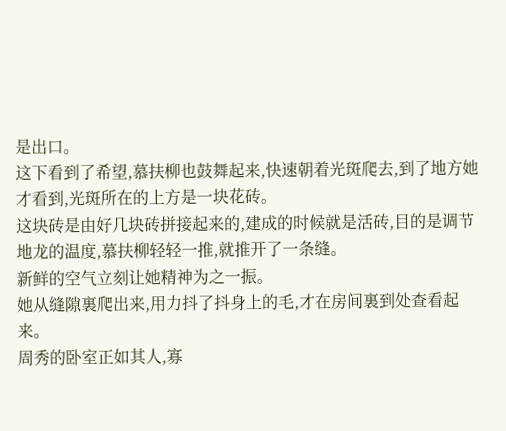是出口。
这下看到了希望,慕扶柳也鼓舞起来,快速朝着光斑爬去,到了地方她才看到,光斑所在的上方是一块花砖。
这块砖是由好几块砖拼接起来的,建成的时候就是活砖,目的是调节地龙的温度,慕扶柳轻轻一推,就推开了一条缝。
新鲜的空气立刻让她精神为之一振。
她从缝隙裏爬出来,用力抖了抖身上的毛,才在房间裏到处查看起来。
周秀的卧室正如其人,寡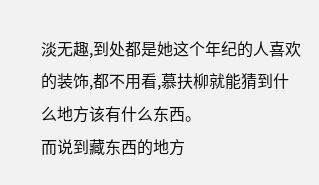淡无趣,到处都是她这个年纪的人喜欢的装饰,都不用看,慕扶柳就能猜到什么地方该有什么东西。
而说到藏东西的地方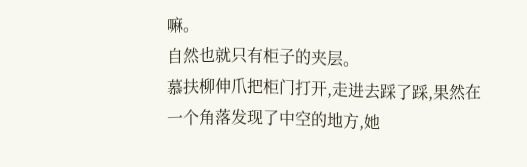嘛。
自然也就只有柜子的夹层。
慕扶柳伸爪把柜门打开,走进去踩了踩,果然在一个角落发现了中空的地方,她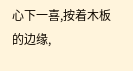心下一喜,按着木板的边缘,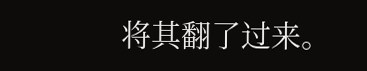将其翻了过来。